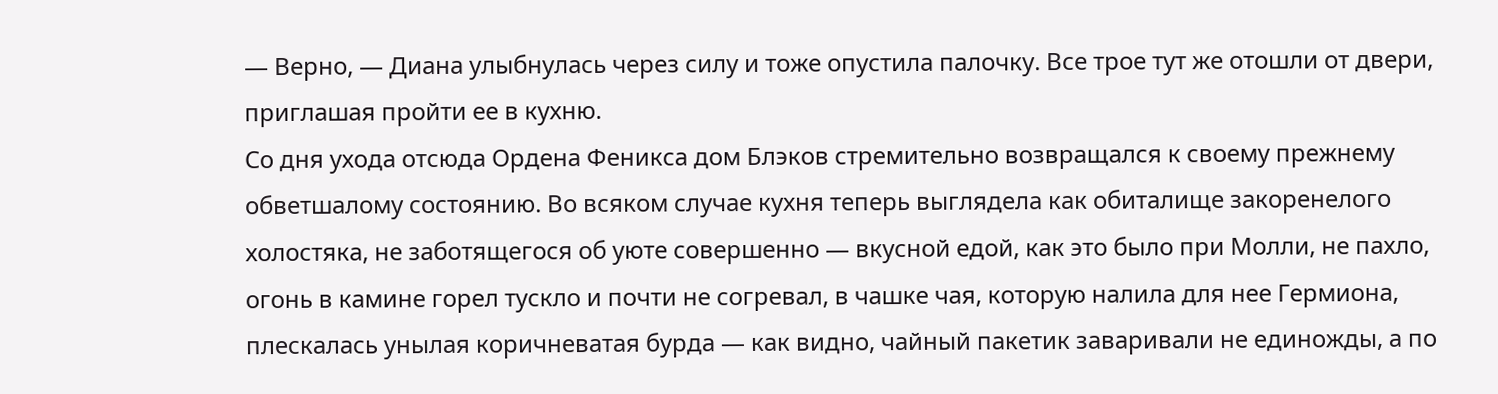— Верно, — Диана улыбнулась через силу и тоже опустила палочку. Все трое тут же отошли от двери, приглашая пройти ее в кухню.
Со дня ухода отсюда Ордена Феникса дом Блэков стремительно возвращался к своему прежнему обветшалому состоянию. Во всяком случае кухня теперь выглядела как обиталище закоренелого холостяка, не заботящегося об уюте совершенно — вкусной едой, как это было при Молли, не пахло, огонь в камине горел тускло и почти не согревал, в чашке чая, которую налила для нее Гермиона, плескалась унылая коричневатая бурда — как видно, чайный пакетик заваривали не единожды, а по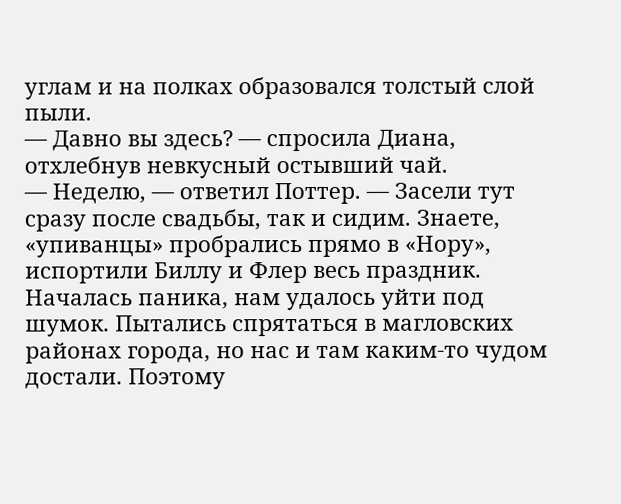углам и на полках образовался толстый слой пыли.
— Давно вы здесь? — спросила Диана, отхлебнув невкусный остывший чай.
— Неделю, — ответил Поттер. — Засели тут сразу после свадьбы, так и сидим. Знаете, «упиванцы» пробрались прямо в «Нору», испортили Биллу и Флер весь праздник. Началась паника, нам удалось уйти под шумок. Пытались спрятаться в магловских районах города, но нас и там каким-то чудом достали. Поэтому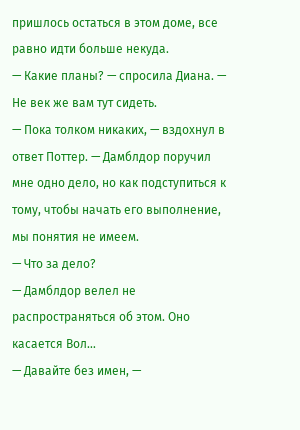пришлось остаться в этом доме, все равно идти больше некуда.
— Какие планы? — спросила Диана. — Не век же вам тут сидеть.
— Пока толком никаких, — вздохнул в ответ Поттер. — Дамблдор поручил мне одно дело, но как подступиться к тому, чтобы начать его выполнение, мы понятия не имеем.
— Что за дело?
— Дамблдор велел не распространяться об этом. Оно касается Вол…
— Давайте без имен, —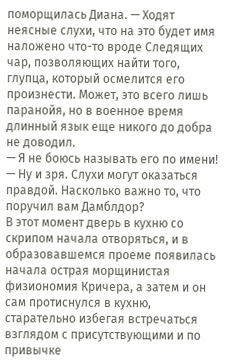поморщилась Диана. — Ходят неясные слухи, что на это будет имя наложено что-то вроде Следящих чар, позволяющих найти того, глупца, который осмелится его произнести. Может, это всего лишь паранойя, но в военное время длинный язык еще никого до добра не доводил.
— Я не боюсь называть его по имени!
— Ну и зря. Слухи могут оказаться правдой. Насколько важно то, что поручил вам Дамблдор?
В этот момент дверь в кухню со скрипом начала отворяться, и в образовавшемся проеме появилась начала острая морщинистая физиономия Кричера, а затем и он сам протиснулся в кухню, старательно избегая встречаться взглядом с присутствующими и по привычке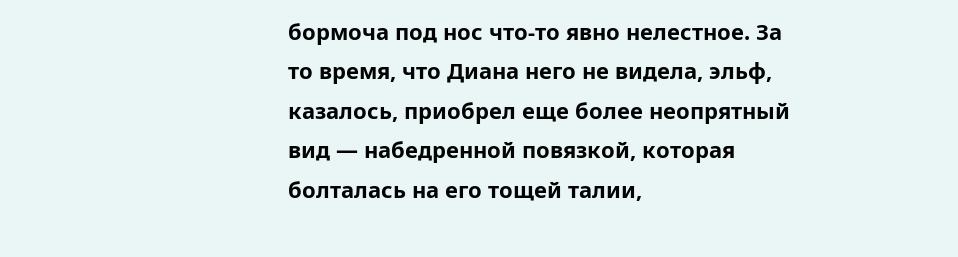бормоча под нос что-то явно нелестное. За то время, что Диана него не видела, эльф, казалось, приобрел еще более неопрятный вид — набедренной повязкой, которая болталась на его тощей талии,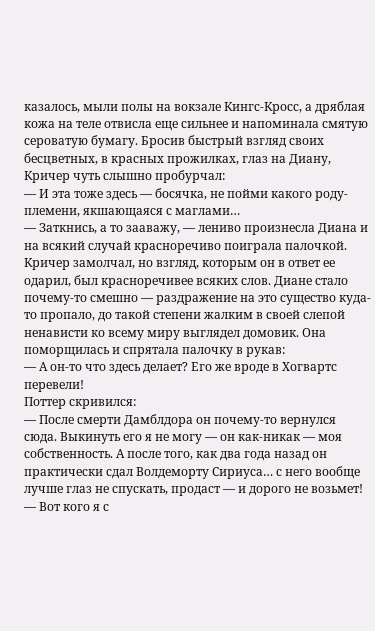казалось, мыли полы на вокзале Кингс-Кросс, а дряблая кожа на теле отвисла еще сильнее и напоминала смятую сероватую бумагу. Бросив быстрый взгляд своих бесцветных, в красных прожилках, глаз на Диану, Кричер чуть слышно пробурчал:
— И эта тоже здесь — босячка, не пойми какого роду-племени, якшающаяся с маглами…
— Заткнись, а то зааважу, — лениво произнесла Диана и на всякий случай красноречиво поиграла палочкой.
Кричер замолчал, но взгляд, которым он в ответ ее одарил, был красноречивее всяких слов. Диане стало почему-то смешно — раздражение на это существо куда-то пропало, до такой степени жалким в своей слепой ненависти ко всему миру выглядел домовик. Она поморщилась и спрятала палочку в рукав:
— А он-то что здесь делает? Его же вроде в Хогвартс перевели!
Поттер скривился:
— После смерти Дамблдора он почему-то вернулся сюда. Выкинуть его я не могу — он как-никак — моя собственность. А после того, как два года назад он практически сдал Волдеморту Сириуса… с него вообще лучше глаз не спускать, продаст — и дорого не возьмет!
— Вот кого я с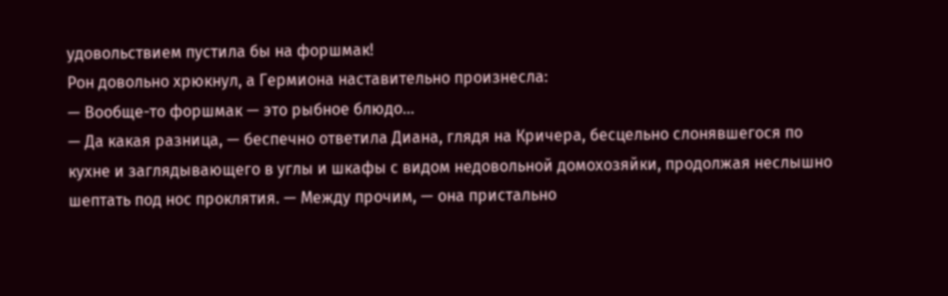удовольствием пустила бы на форшмак!
Рон довольно хрюкнул, а Гермиона наставительно произнесла:
— Вообще-то форшмак — это рыбное блюдо…
— Да какая разница, — беспечно ответила Диана, глядя на Кричера, бесцельно слонявшегося по кухне и заглядывающего в углы и шкафы с видом недовольной домохозяйки, продолжая неслышно шептать под нос проклятия. — Между прочим, — она пристально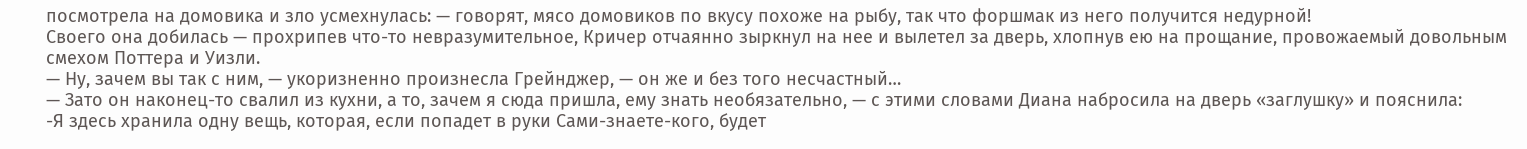посмотрела на домовика и зло усмехнулась: — говорят, мясо домовиков по вкусу похоже на рыбу, так что форшмак из него получится недурной!
Своего она добилась — прохрипев что-то невразумительное, Кричер отчаянно зыркнул на нее и вылетел за дверь, хлопнув ею на прощание, провожаемый довольным смехом Поттера и Уизли.
— Ну, зачем вы так с ним, — укоризненно произнесла Грейнджер, — он же и без того несчастный…
— Зато он наконец-то свалил из кухни, а то, зачем я сюда пришла, ему знать необязательно, — с этими словами Диана набросила на дверь «заглушку» и пояснила:
-Я здесь хранила одну вещь, которая, если попадет в руки Сами-знаете-кого, будет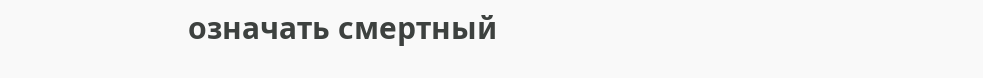означать смертный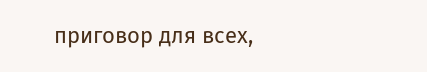приговор для всех,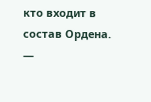кто входит в состав Ордена.
—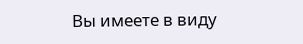Вы имеете в виду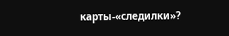карты-«следилки»?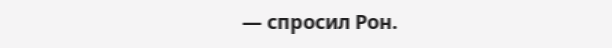— спросил Рон.